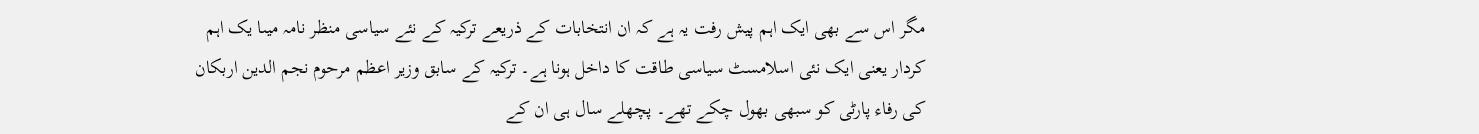مگر اس سے بھی ایک اہم پیش رفت یہ ہے کہ ان انتخابات کے ذریعے ترکیہ کے نئے سیاسی منظر نامہ میںا یک اہم کردار یعنی ایک نئی اسلامسٹ سیاسی طاقت کا داخل ہونا ہے۔ ترکیہ کے سابق وزیر اعظم مرحوم نجم الدین اربکان کی رفاء پارٹی کو سبھی بھول چکے تھے۔ پچھلے سال ہی ان کے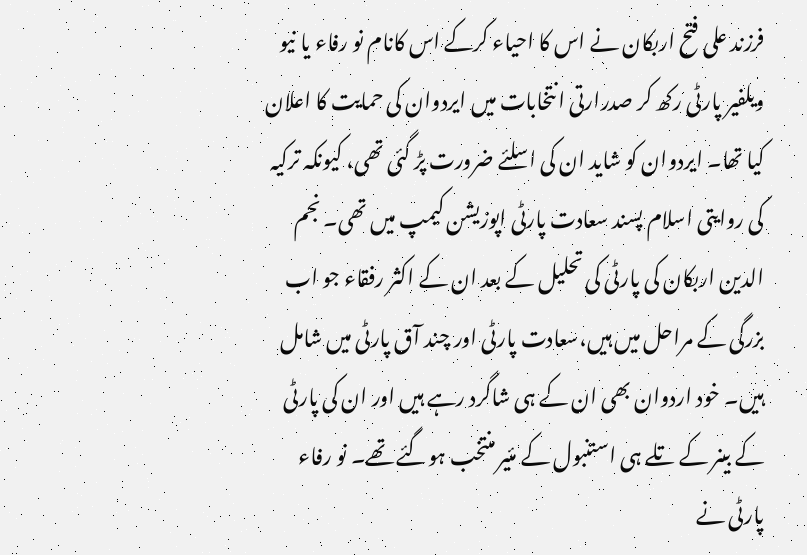فرزند علی فتح اربکان نے اس کا احیاء کرکے اس کانام نو رفاء یا نیو ویلفیر پارٹی رکھ کر صدرارتی انتخابات میں ایردوان کی حمایت کا اعلان کیا تھا۔ ایردوان کو شاید ان کی اسلئے ضرورت پڑ گئی تھی، کیونکہ ترکیہ کی روایتی اسلام پسند سعادت پارٹی اپوزیشن کیمپ میں تھی۔ نجم الدین اربکان کی پارٹی کی تحلیل کے بعد ان کے اکثر رفقاء جو اب بزرگی کے مراحل میں ہیں،سعادت پارٹی اور چند آق پارٹی میں شامل ہیں۔ خود اردوان بھی ان کے ہی شاگرد رہے ہیں اور ان کی پارٹی کے بینر کے تلے ہی استنبول کے مئیر منتخب ہوگئے تھے۔ نو رفاء پارٹی نے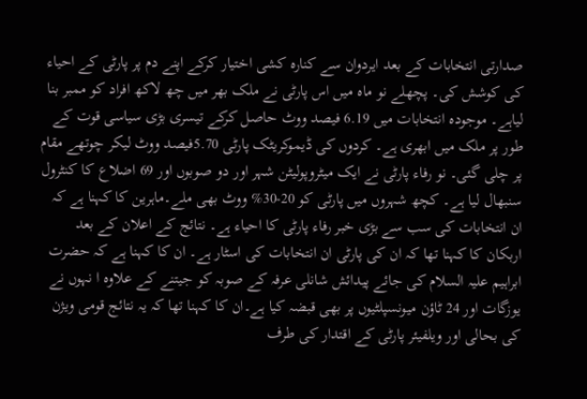صدارتی انتخابات کے بعد ایردوان سے کنارہ کشی اختیار کرکے اپنے دم پر پارٹی کے احیاء کی کوشش کی۔ پچھلے نو ماہ میں اس پارٹی نے ملک بھر میں چھ لاکھ افراد کو ممبر بنا لیاہے۔ موجودہ انتخابات میں 6.19 فیصد ووٹ حاصل کرکے تیسری بڑی سیاسی قوت کے طور پر ملک میں ابھری ہے۔ کردوں کی ڈیموکریٹک پارٹی 5.70فیصد ووٹ لیکر چوتھے مقام پر چلی گئی۔ نو رفاء پارٹی نے ایک میٹروپولیٹن شہر اور دو صوبوں اور 69 اضلاع کا کنٹرول سنبھال لیا ہے۔ کچھ شہروں میں پارٹی کو 20-30% ووٹ بھی ملے۔ماہرین کا کہنا ہے کہ ان انتخابات کی سب سے بڑی خبر رفاء پارٹی کا احیاء ہے۔ نتائج کے اعلان کے بعد اربکان کا کہنا تھا کہ ان کی پارٹی ان انتخابات کی اسٹار ہے۔ ان کا کہنا ہے کہ حضرت ابراہیم علیہ السلام کی جائے پیدائش شانلی عرفہ کے صوبہ کو جیتنے کے علاوہ ا نہوں نے یوزگات اور 24 ٹاؤن میونسپلٹیوں پر بھی قبضہ کیا ہے۔ان کا کہنا تھا کہ یہ نتائج قومی ویژن کی بحالی اور ویلفیئر پارٹی کے اقتدار کی طرف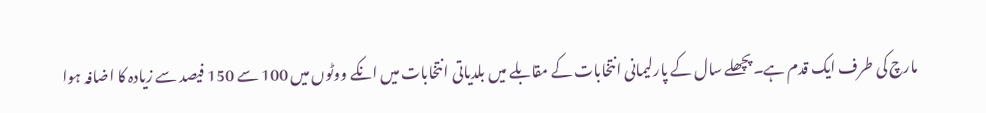مارچ کی طرف ایک قدم ہے۔ پچھلے سال کے پارلیمانی انتخابات کے مقابلے میں بلدیاتی انتخابات میں انکے ووٹوں میں 100 سے 150 فیصد سے زیادہ کا اضافہ ہوا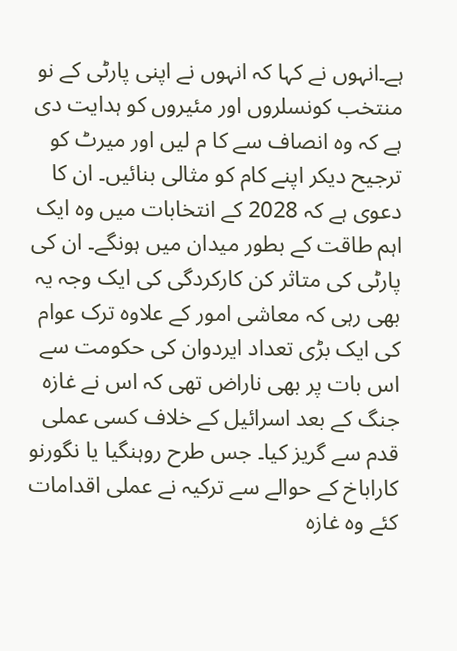ہے۔انہوں نے کہا کہ انہوں نے اپنی پارٹی کے نو منتخب کونسلروں اور مئیروں کو ہدایت دی ہے کہ وہ انصاف سے کا م لیں اور میرٹ کو ترجیح دیکر اپنے کام کو مثالی بنائیں۔ ان کا دعوی ہے کہ 2028 کے انتخابات میں وہ ایک اہم طاقت کے بطور میدان میں ہونگے۔ ان کی پارٹی کی متاثر کن کارکردگی کی ایک وجہ یہ بھی رہی کہ معاشی امور کے علاوہ ترک عوام کی ایک بڑی تعداد ایردوان کی حکومت سے اس بات پر بھی ناراض تھی کہ اس نے غازہ جنگ کے بعد اسرائیل کے خلاف کسی عملی قدم سے گریز کیا۔ جس طرح روہنگیا یا نگورنو کاراباخ کے حوالے سے ترکیہ نے عملی اقدامات کئے وہ غازہ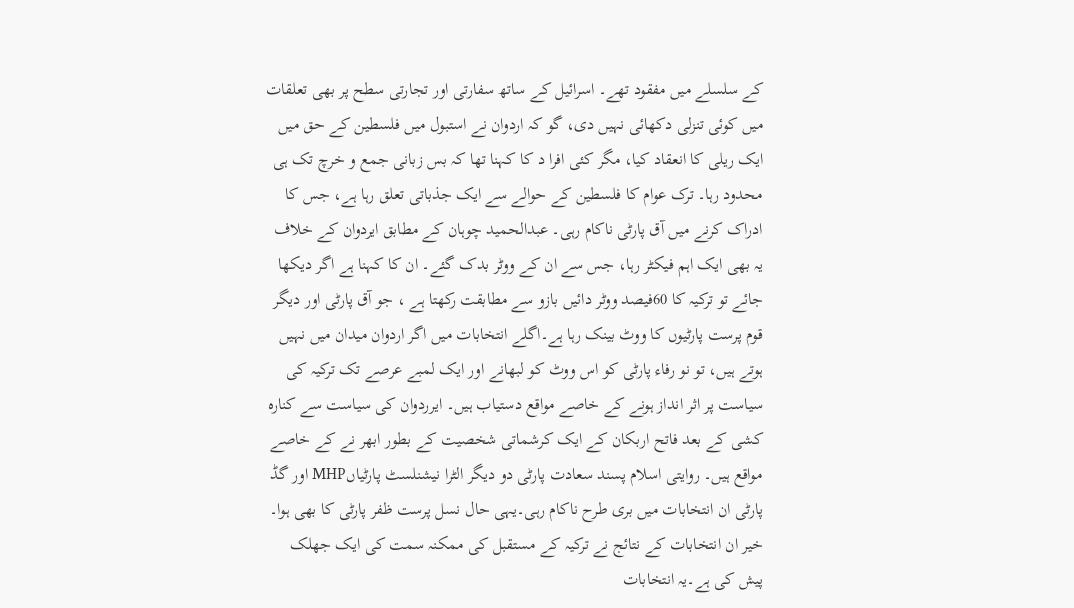کے سلسلے میں مفقود تھے۔ اسرائیل کے ساتھ سفارتی اور تجارتی سطح پر بھی تعلقات میں کوئی تنزلی دکھائی نہیں دی، گو کہ اردوان نے استبول میں فلسطین کے حق میں ایک ریلی کا انعقاد کیا، مگر کئی افرا د کا کہنا تھا کہ بس زبانی جمع و خرچ تک ہی محدود رہا۔ ترک عوام کا فلسطین کے حوالے سے ایک جذباتی تعلق رہا ہے، جس کا ادراک کرنے میں آق پارٹی ناکام رہی۔ عبدالحمید چوہان کے مطابق ایردوان کے خلاف یہ بھی ایک اہم فیکٹر رہا، جس سے ان کے ووٹر بدک گئے۔ ان کا کہنا ہے اگر دیکھا جائے تو ترکیہ کا 60فیصد ووٹر دائیں بازو سے مطابقت رکھتا ہے ، جو آق پارٹی اور دیگر قوم پرست پارٹیوں کا ووٹ بینک رہا ہے۔اگلے انتخابات میں اگر اردوان میدان میں نہیں ہوتے ہیں، تو نو رفاء پارٹی کو اس ووٹ کو لبھانے اور ایک لمبے عرصے تک ترکیہ کی سیاست پر اثر انداز ہونے کے خاصے مواقع دستیاب ہیں۔ ایرردوان کی سیاست سے کنارہ کشی کے بعد فاتح اربکان کے ایک کرشماتی شخصیت کے بطور ابھر نے کے خاصے مواقع ہیں۔ روایتی اسلام پسند سعادت پارٹی دو دیگر الٹرا نیشنلسٹ پارٹیاںMHP اور گڈ پارٹی ان انتخابات میں بری طرح ناکام رہی۔یہی حال نسل پرست ظفر پارٹی کا بھی ہوا۔ خیر ان انتخابات کے نتائج نے ترکیہ کے مستقبل کی ممکنہ سمت کی ایک جھلک پیش کی ہے۔یہ انتخابات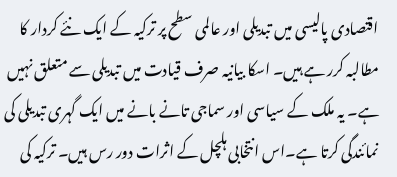اقتصادی پالیسی میں تبدیلی اور عالمی سطح پر ترکیہ کے ایک نئے کردار کا مطالبہ کرر ہے ہیں۔ اسکا بیانیہ صرف قیادت میں تبدیلی سے متعلق نہیں ہے۔ یہ ملک کے سیاسی اور سماجی تانے بانے میں ایک گہری تبدیلی کی نمائندگی کرتا ہے۔اس انتخابی ہلچل کے اثرات دور رس ہیں۔ ترکیہ کی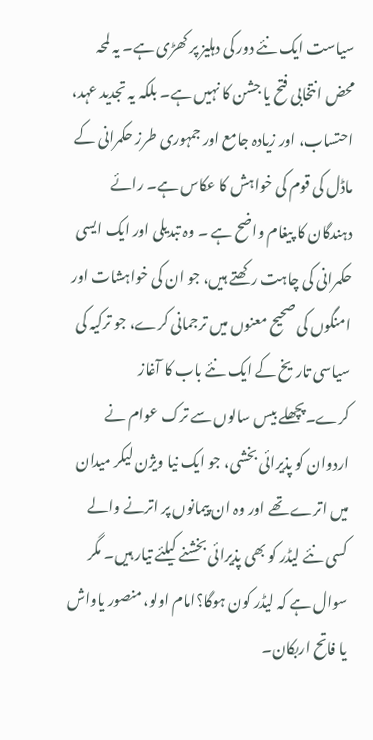سیاست ایک نئے دور کی دہلیز پر کھڑی ہے۔ یہ لمحہ محض انتخابی فتح یا جشن کا نہیں ہے۔ بلکہ یہ تجدید عہد، احتساب، اور زیادہ جامع اور جمہوری طرز حکمرانی کے ماڈل کی قوم کی خواہش کا عکاس ہے۔ رائے دہندگان کا پیغام واضح ہے ۔ وہ تبدیلی اور ایک ایسی حکمرانی کی چاہت رکھتے ہیں، جو ان کی خواہشات اور امنگوں کی صحیح معنوں میں ترجمانی کرے، جو ترکیہ کی سیاسی تاریخ کے ایک نئے باب کا آغاز کرے۔پچھلے بیس سالوں سے ترک عوام نے اردوان کو پذیرائی بخشی، جو ایک نیا ویژن لیکر میدان میں اترے تھے اور وہ ان پیمانوں پر اترنے والے کسی نئے لیڈر کو بھی پذیرائی بخشنے کیلئے تیار ہیں۔ مگر سوال ہے کہ لیڈر کون ہوگا؟امام اولو، منصور یاواش یا فاتح اربکان۔